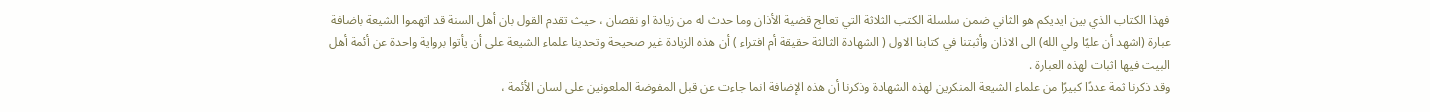فهذا الكتاب الذي بين ايديكم هو الثاني ضمن سلسلة الكتب الثلاثة التي تعالج قضية الأذان وما حدث له من زيادة او نقصان ، حيث تقدم القول بان أهل السنة قد اتهموا الشيعة باضافة عبارة (اشهد أن عليًا ولي الله) الى الاذان وأثبتنا في كتابنا الاول ( الشهادة الثالثة حقيقة أم افتراء ) أن هذه الزيادة غير صحيحة وتحدينا علماء الشيعة على أن يأتوا برواية واحدة عن أئمة أهل البيت فيها اثبات لهذه العبارة .
وقد ذكرنا ثمة عددًا كبيرًا من علماء الشيعة المنكرين لهذه الشهادة وذكرنا أن هذه الإضافة انما جاءت عن قبل المفوضة الملعونين على لسان الأئمة ،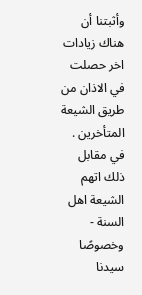وأثبتنا أن هناك زيادات اخر حصلت في الاذان من طريق الشيعة المتأخرين .
في مقابل ذلك اتهم الشيعة اهل السنة - وخصوصًا سيدنا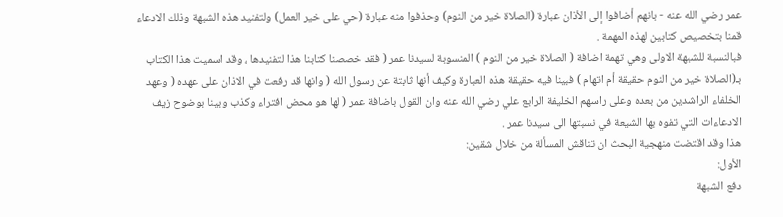عمر رضي الله عنه - بانهم أضافوا إلى الأذان عبارة (الصلاة خير من النوم) وحذفوا منه عبارة (حي على خير العمل) ولتفنيد هذه الشبهة وذلك الادعاء قمنا بتخصيص كتابين لهذه المهمة .
فبالنسبة للشبهة الاولى وهي تهمة اضافة ( الصلاة خير من النوم ) المنسوبة لسيدنا عمر ( فقد خصصنا كتابنا هذا لتفنيدها ، وقد اسميت هذا الكتاب بـ(الصلاة خير من النوم حقيقة أم اتهام ) فبينا فيه حقيقة هذه العبارة وكيف أنها ثابتة عن رسول الله ( وانها قد رفعت في الاذان على عهده ( وعهد الخلفاء الراشدين من بعده وعلى راسهم الخليفة الرابع علي رضي الله عنه وان القول باضافة عمر ( لها هو محض افتراء وكذب وبينا بوضوح زيف الادعاءات التي تفوه بها الشيعة في نسبتها الى سيدنا عمر .
هذا وقد اقتضت منهجية البحث ان تناقش المسألة من خلال شقين:
الأول:
دفع الشبهة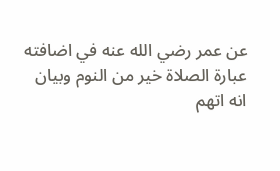عن عمر رضي الله عنه في اضافته عبارة الصلاة خير من النوم وبيان انه اتهم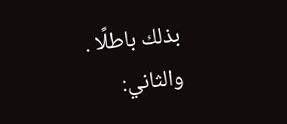بذلك باطلًا .
والثاني: